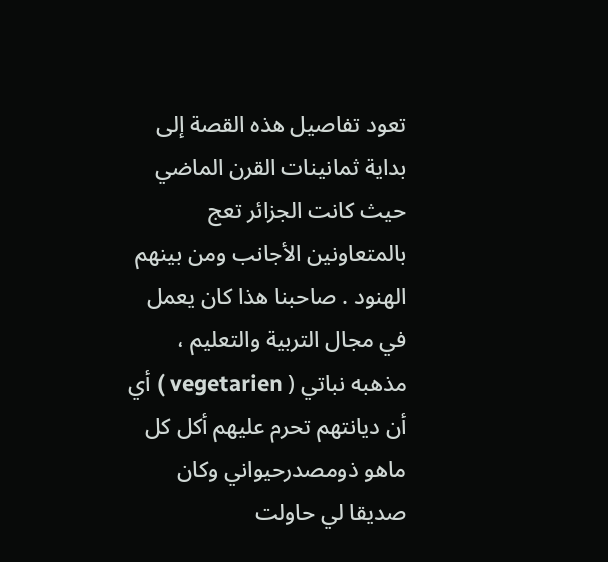تعود تفاصيل هذه القصة إلى بداية ثمانينات القرن الماضي حيث كانت الجزائر تعج بالمتعاونين الأجانب ومن بينهم الهنود . صاحبنا هذا كان يعمل في مجال التربية والتعليم ، مذهبه نباتي ( vegetarien ) أي أن ديانتهم تحرم عليهم أكل كل ماهو ذومصدرحيواني وكان صديقا لي حاولت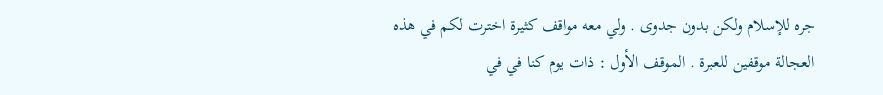جره للإسلام ولكن بدون جدوى . ولي معه مواقف كثيرة اخترت لكم في هذه العجالة موقفين للعبرة . الموقف الأول : ذات يوم كنا في في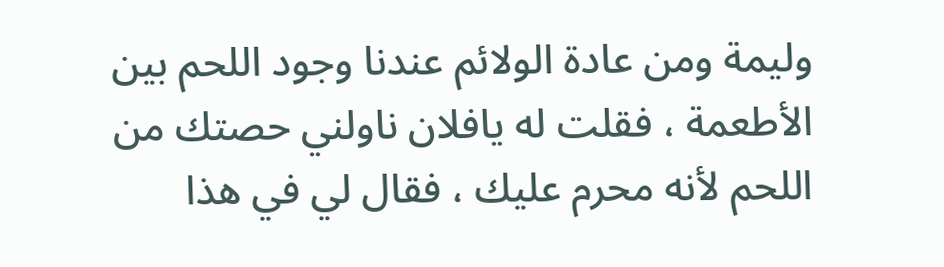وليمة ومن عادة الولائم عندنا وجود اللحم بين الأطعمة ، فقلت له يافلان ناولني حصتك من اللحم لأنه محرم عليك ، فقال لي في هذا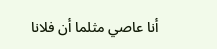أنا عاصي مثلما أن فلانا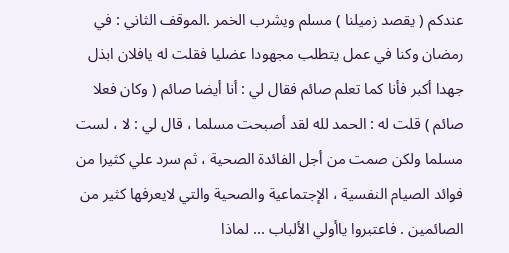عندكم ( يقصد زميلنا ) مسلم ويشرب الخمر .الموقف الثاني : في رمضان وكنا في عمل يتطلب مجهودا عضليا فقلت له يافلان ابذل جهدا أكبر فأنا كما تعلم صائم فقال لي : أنا أيضا صائم ( وكان فعلا صائم ) قلت له : الحمد لله لقد أصبحت مسلما ، قال لي : لا ، لست مسلما ولكن صمت من أجل الفائدة الصحية ، ثم سرد علي كثيرا من فوائد الصيام النفسية ، الإجتماعية والصحية والتي لايعرفها كثير من الصائمين . فاعتبروا ياأولي الألباب ... لماذا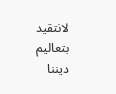لانتقيد بتعاليم ديننا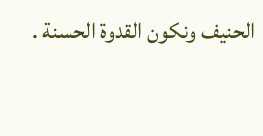الحنيف ونكون القدوة الحسنة .